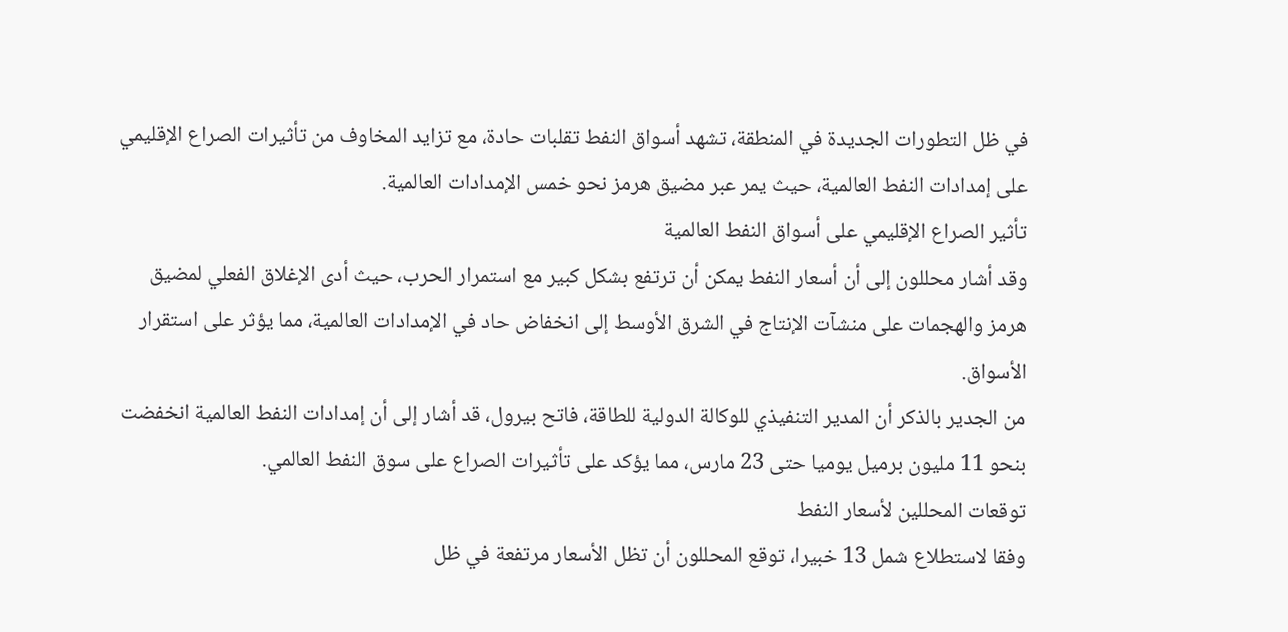في ظل التطورات الجديدة في المنطقة، تشهد أسواق النفط تقلبات حادة، مع تزايد المخاوف من تأثيرات الصراع الإقليمي على إمدادات النفط العالمية، حيث يمر عبر مضيق هرمز نحو خمس الإمدادات العالمية.
تأثير الصراع الإقليمي على أسواق النفط العالمية
وقد أشار محللون إلى أن أسعار النفط يمكن أن ترتفع بشكل كبير مع استمرار الحرب، حيث أدى الإغلاق الفعلي لمضيق هرمز والهجمات على منشآت الإنتاج في الشرق الأوسط إلى انخفاض حاد في الإمدادات العالمية، مما يؤثر على استقرار الأسواق.
من الجدير بالذكر أن المدير التنفيذي للوكالة الدولية للطاقة، فاتح بيرول، قد أشار إلى أن إمدادات النفط العالمية انخفضت بنحو 11 مليون برميل يوميا حتى 23 مارس، مما يؤكد على تأثيرات الصراع على سوق النفط العالمي.
توقعات المحللين لأسعار النفط
وفقا لاستطلاع شمل 13 خبيرا، توقع المحللون أن تظل الأسعار مرتفعة في ظل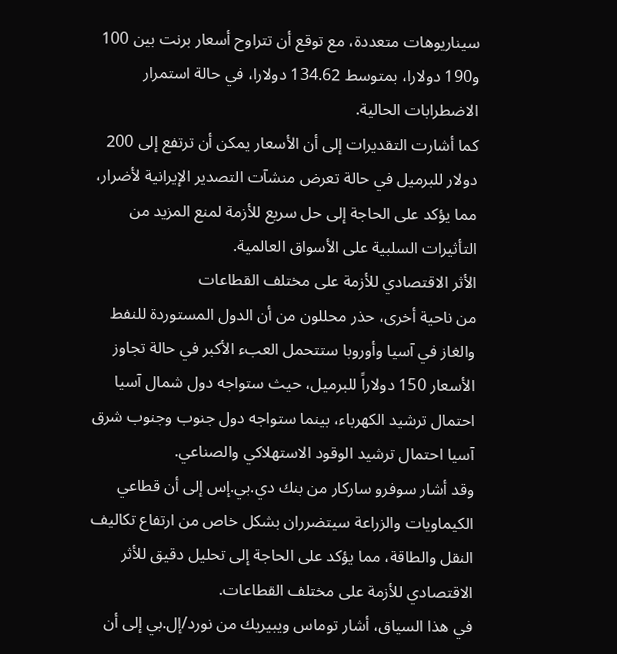سيناريوهات متعددة، مع توقع أن تتراوح أسعار برنت بين 100 و190 دولارا، بمتوسط 134.62 دولارا، في حالة استمرار الاضطرابات الحالية.
كما أشارت التقديرات إلى أن الأسعار يمكن أن ترتفع إلى 200 دولار للبرميل في حالة تعرض منشآت التصدير الإيرانية لأضرار، مما يؤكد على الحاجة إلى حل سريع للأزمة لمنع المزيد من التأثيرات السلبية على الأسواق العالمية.
الأثر الاقتصادي للأزمة على مختلف القطاعات
من ناحية أخرى، حذر محللون من أن الدول المستوردة للنفط والغاز في آسيا وأوروبا ستتحمل العبء الأكبر في حالة تجاوز الأسعار 150 دولاراً للبرميل، حيث ستواجه دول شمال آسيا احتمال ترشيد الكهرباء، بينما ستواجه دول جنوب وجنوب شرق آسيا احتمال ترشيد الوقود الاستهلاكي والصناعي.
وقد أشار سوفرو ساركار من بنك دي.بي.إس إلى أن قطاعي الكيماويات والزراعة سيتضرران بشكل خاص من ارتفاع تكاليف النقل والطاقة، مما يؤكد على الحاجة إلى تحليل دقيق للأثر الاقتصادي للأزمة على مختلف القطاعات.
في هذا السياق، أشار توماس ويبيريك من نورد/إل.بي إلى أن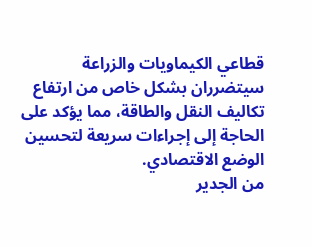قطاعي الكيماويات والزراعة سيتضرران بشكل خاص من ارتفاع تكاليف النقل والطاقة، مما يؤكد على الحاجة إلى إجراءات سريعة لتحسين الوضع الاقتصادي.
من الجدير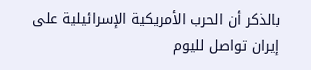بالذكر أن الحرب الأمريكية الإسرائيلية على إيران تواصل لليوم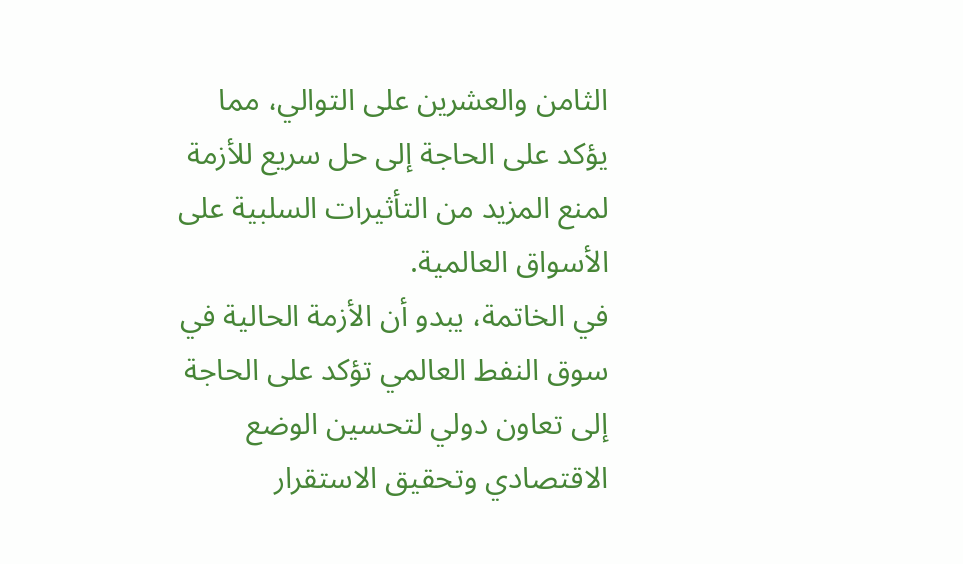الثامن والعشرين على التوالي، مما يؤكد على الحاجة إلى حل سريع للأزمة لمنع المزيد من التأثيرات السلبية على الأسواق العالمية.
في الخاتمة، يبدو أن الأزمة الحالية في سوق النفط العالمي تؤكد على الحاجة إلى تعاون دولي لتحسين الوضع الاقتصادي وتحقيق الاستقرار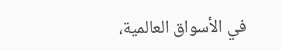في الأسواق العالمية،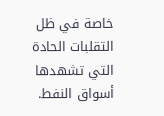خاصة في ظل التقلبات الحادة التي تشهدها أسواق النفط.